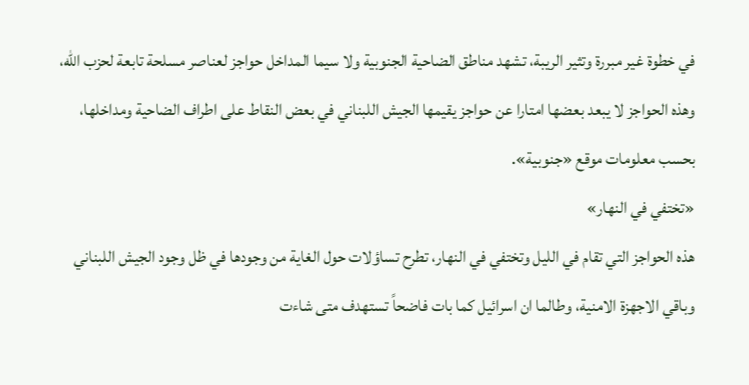في خطوة غير مبررة وتثير الريبة، تشهد مناطق الضاحية الجنوبية ولا سيما المداخل حواجز لعناصر مسلحة تابعة لحزب الله، وهذه الحواجز لا يبعد بعضها امتارا عن حواجز يقيمها الجيش اللبناني في بعض النقاط على اطراف الضاحية ومداخلها، بحسب معلومات موقع «جنوبية».
«تختفي في النهار»
هذه الحواجز التي تقام في الليل وتختفي في النهار، تطرح تساؤلات حول الغاية من وجودها في ظل وجود الجيش اللبناني وباقي الاجهزة الامنية، وطالما ان اسرائيل كما بات فاضحاً تستهدف متى شاءت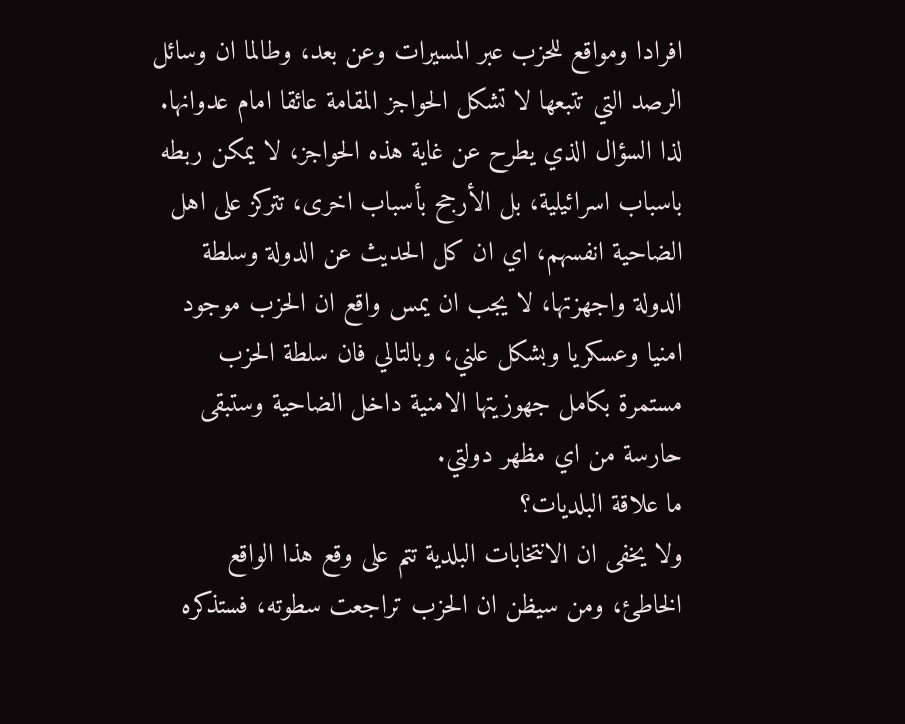افرادا ومواقع للحزب عبر المسيرات وعن بعد، وطالما ان وسائل الرصد التي تتبعها لا تشكل الحواجز المقامة عائقا امام عدوانها.
لذا السؤال الذي يطرح عن غاية هذه الحواجز، لا يمكن ربطه باسباب اسرائيلية، بل الأرجح بأسباب اخرى، تتركز على اهل الضاحية انفسهم، اي ان كل الحديث عن الدولة وسلطة الدولة واجهزتها، لا يجب ان يمس واقع ان الحزب موجود امنيا وعسكريا وبشكل علني، وبالتالي فان سلطة الحزب مستمرة بكامل جهوزيتها الامنية داخل الضاحية وستبقى حارسة من اي مظهر دولتي.
ما علاقة البلديات؟
ولا يخفى ان الانتخابات البلدية تتم على وقع هذا الواقع الخاطئ، ومن سيظن ان الحزب تراجعت سطوته، فستذكره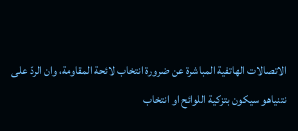الاتصالات الهاتفية المباشرة عن ضرورة انتخاب لائحة المقاومة، وان الردّ على نتنياهو سيكون بتزكية اللوائح او انتخاب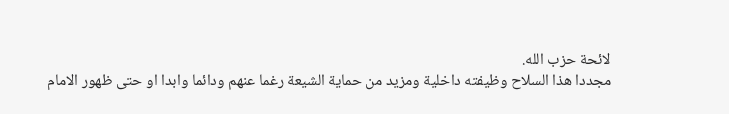لائحة حزب الله.
مجددا هذا السلاح وظيفته داخلية ومزيد من حماية الشيعة رغما عنهم ودائما وابدا او حتى ظهور الامام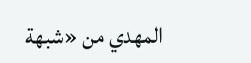المهدي من «شبهة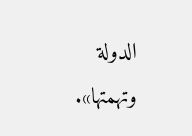الدولة وتهمتها».